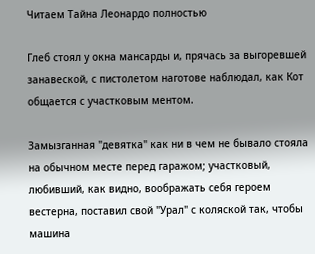Читаем Тайна Леонардо полностью

Глеб стоял у окна мансарды и, прячась за выгоревшей занавеской, с пистолетом наготове наблюдал, как Кот общается с участковым ментом.

Замызганная "девятка" как ни в чем не бывало стояла на обычном месте перед гаражом; участковый, любивший, как видно, воображать себя героем вестерна, поставил свой "Урал" с коляской так, чтобы машина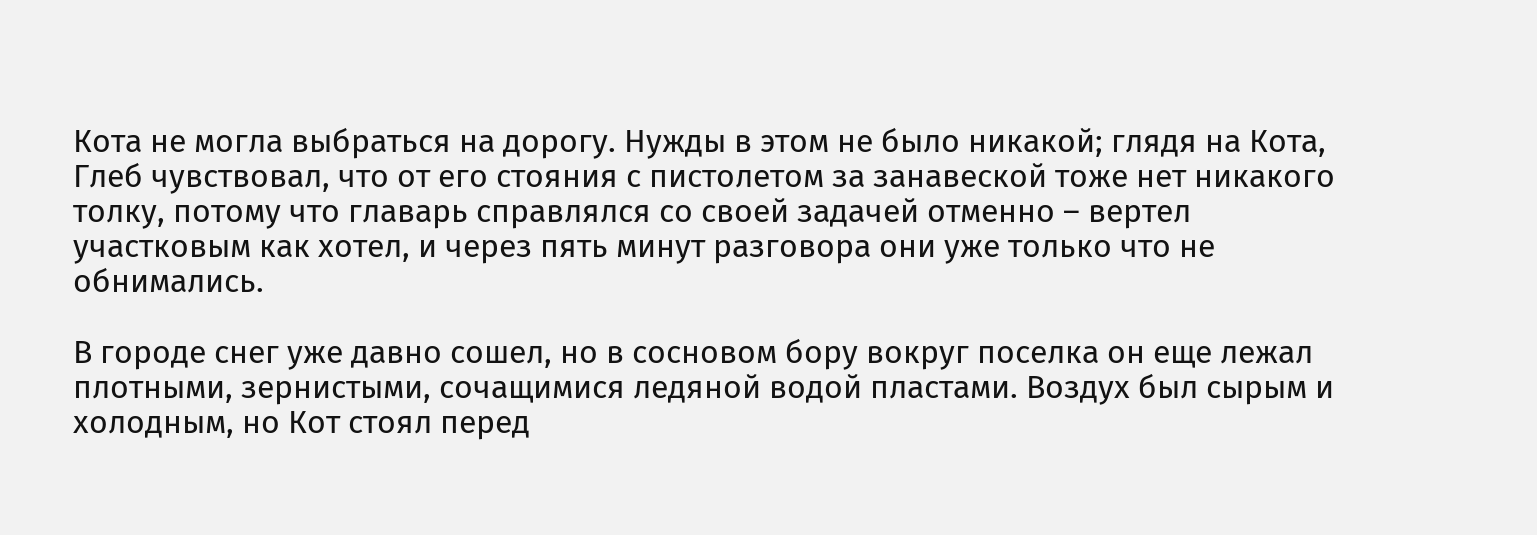Кота не могла выбраться на дорогу. Нужды в этом не было никакой; глядя на Кота, Глеб чувствовал, что от его стояния с пистолетом за занавеской тоже нет никакого толку, потому что главарь справлялся со своей задачей отменно – вертел участковым как хотел, и через пять минут разговора они уже только что не обнимались.

В городе снег уже давно сошел, но в сосновом бору вокруг поселка он еще лежал плотными, зернистыми, сочащимися ледяной водой пластами. Воздух был сырым и холодным, но Кот стоял перед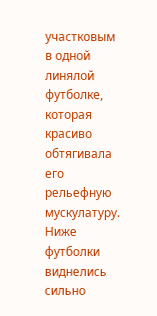участковым в одной линялой футболке, которая красиво обтягивала его рельефную мускулатуру. Ниже футболки виднелись сильно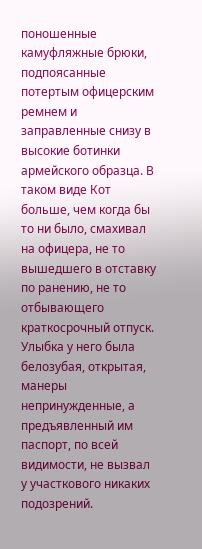поношенные камуфляжные брюки, подпоясанные потертым офицерским ремнем и заправленные снизу в высокие ботинки армейского образца. В таком виде Кот больше, чем когда бы то ни было, смахивал на офицера, не то вышедшего в отставку по ранению, не то отбывающего краткосрочный отпуск. Улыбка у него была белозубая, открытая, манеры непринужденные, а предъявленный им паспорт, по всей видимости, не вызвал у участкового никаких подозрений.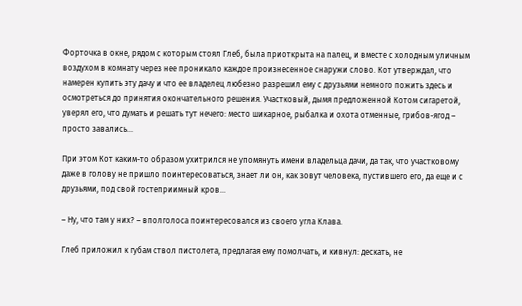Форточка в окне, рядом с которым стоял Глеб, была приоткрыта на палец, и вместе с холодным уличным воздухом в комнату через нее проникало каждое произнесенное снаружи слово. Кот утверждал, что намерен купить эту дачу и что ее владелец любезно разрешил ему с друзьями немного пожить здесь и осмотреться до принятия окончательного решения. Участковый, дымя предложенной Котом сигаретой, уверял его, что думать и решать тут нечего: место шикарное, рыбалка и охота отменные, грибов-ягод – просто завались...

При этом Кот каким-то образом ухитрился не упомянуть имени владельца дачи, да так, что участковому даже в голову не пришло поинтересоваться, знает ли он, как зовут человека, пустившего его, да еще и с друзьями, под свой гостеприимный кров...

– Ну, что там у них? – вполголоса поинтересовался из своего угла Клава.

Глеб приложил к губам ствол пистолета, предлагая ему помолчать, и кивнул: дескать, не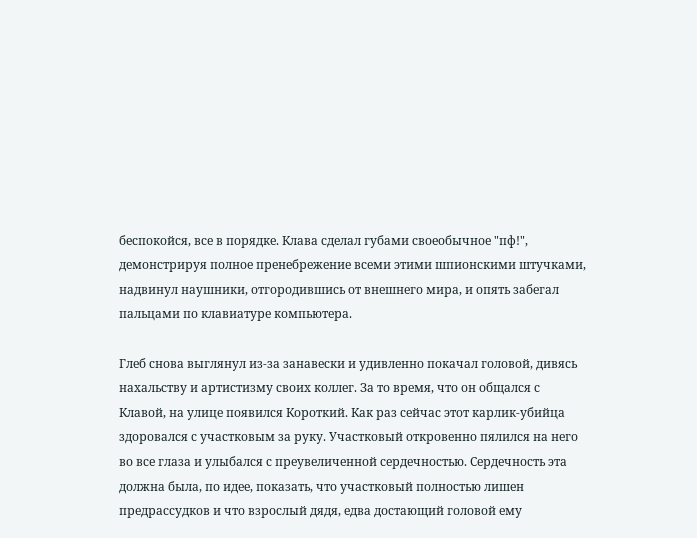беспокойся, все в порядке. Клава сделал губами своеобычное "пф!", демонстрируя полное пренебрежение всеми этими шпионскими штучками, надвинул наушники, отгородившись от внешнего мира, и опять забегал пальцами по клавиатуре компьютера.

Глеб снова выглянул из-за занавески и удивленно покачал головой, дивясь нахальству и артистизму своих коллег. За то время, что он общался с Клавой, на улице появился Короткий. Как раз сейчас этот карлик-убийца здоровался с участковым за руку. Участковый откровенно пялился на него во все глаза и улыбался с преувеличенной сердечностью. Сердечность эта должна была, по идее, показать, что участковый полностью лишен предрассудков и что взрослый дядя, едва достающий головой ему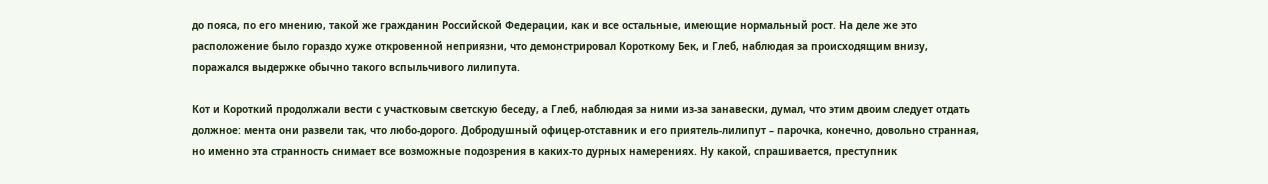до пояса, по его мнению, такой же гражданин Российской Федерации, как и все остальные, имеющие нормальный рост. На деле же это расположение было гораздо хуже откровенной неприязни, что демонстрировал Короткому Бек, и Глеб, наблюдая за происходящим внизу, поражался выдержке обычно такого вспыльчивого лилипута.

Кот и Короткий продолжали вести с участковым светскую беседу, а Глеб, наблюдая за ними из-за занавески, думал, что этим двоим следует отдать должное: мента они развели так, что любо-дорого. Добродушный офицер-отставник и его приятель-лилипут – парочка, конечно, довольно странная, но именно эта странность снимает все возможные подозрения в каких-то дурных намерениях. Ну какой, спрашивается, преступник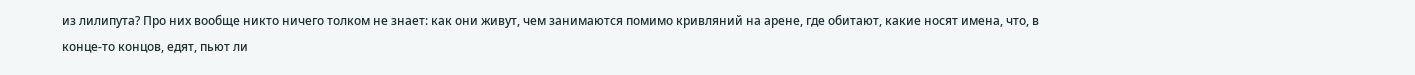из лилипута? Про них вообще никто ничего толком не знает: как они живут, чем занимаются помимо кривляний на арене, где обитают, какие носят имена, что, в конце-то концов, едят, пьют ли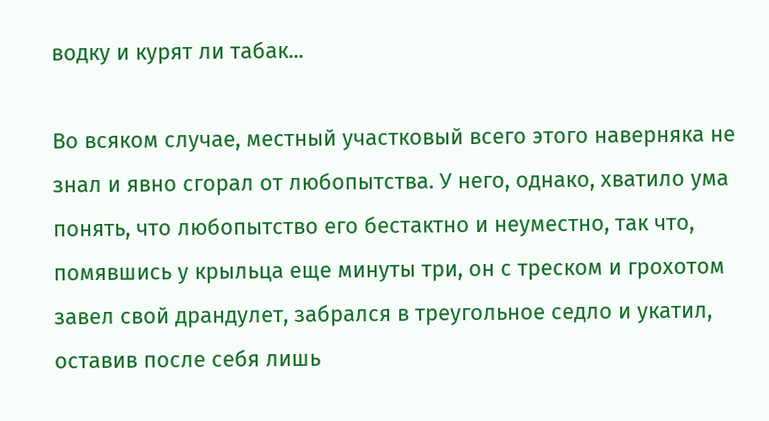водку и курят ли табак...

Во всяком случае, местный участковый всего этого наверняка не знал и явно сгорал от любопытства. У него, однако, хватило ума понять, что любопытство его бестактно и неуместно, так что, помявшись у крыльца еще минуты три, он с треском и грохотом завел свой драндулет, забрался в треугольное седло и укатил, оставив после себя лишь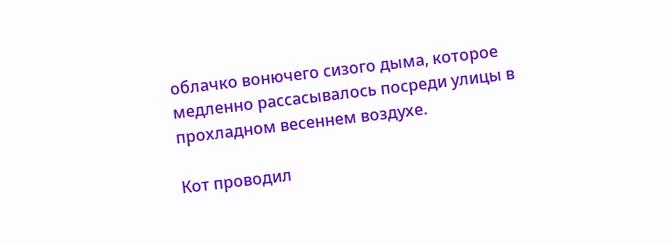облачко вонючего сизого дыма, которое медленно рассасывалось посреди улицы в прохладном весеннем воздухе.

Кот проводил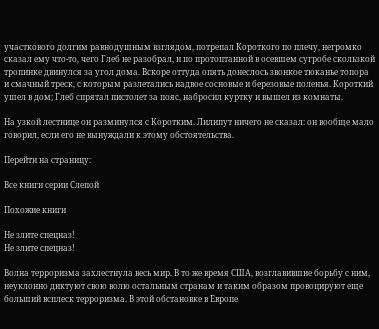участкового долгим равнодушным взглядом, потрепал Короткого по плечу, негромко сказал ему что-то, чего Глеб не разобрал, и по протоптанной в осевшем сугробе скользкой тропинке двинулся за угол дома. Вскоре оттуда опять донеслось звонкое тюканье топора и смачный треск, с которым разлетались надвое сосновые и березовые поленья. Короткий ушел в дом; Глеб спрятал пистолет за пояс, набросил куртку и вышел из комнаты.

На узкой лестнице он разминулся с Коротким. Лилипут ничего не сказал: он вообще мало говорил, если его не вынуждали к этому обстоятельства.

Перейти на страницу:

Все книги серии Слепой

Похожие книги

Не злите спецназ!
Не злите спецназ!

Волна терроризма захлестнула весь мир. В то же время США, возглавившие борьбу с ним, неуклонно диктуют свою волю остальным странам и таким образом провоцируют еще больший всплеск терроризма. В этой обстановке в Европе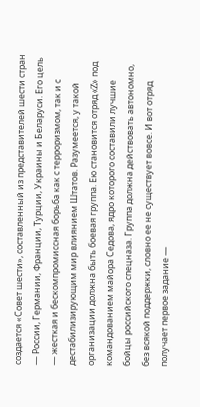создается «Совет шести», составленный из представителей шести стран — России, Германии, Франции, Турции, Украины и Беларуси. Его цель — жесткая и бескомпромиссная борьба как с терроризмом, так и с дестабилизирующим мир влиянием Штатов. Разумеется, у такой организации должна быть боевая группа. Ею становится отряд «Z» под командованием майора Седова, ядро которого составили лучшие бойцы российского спецназа. Группа должна действовать автономно, без всякой поддержки, словно ее не существует вовсе. И вот отряд получает первое задание —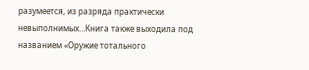разумеется, из разряда практически невыполнимых…Книга также выходила под названием «Оружие тотального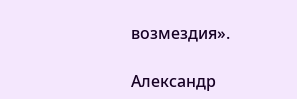возмездия».

Александр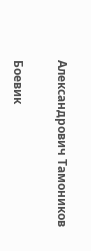Александрович Тамоников

Боевик